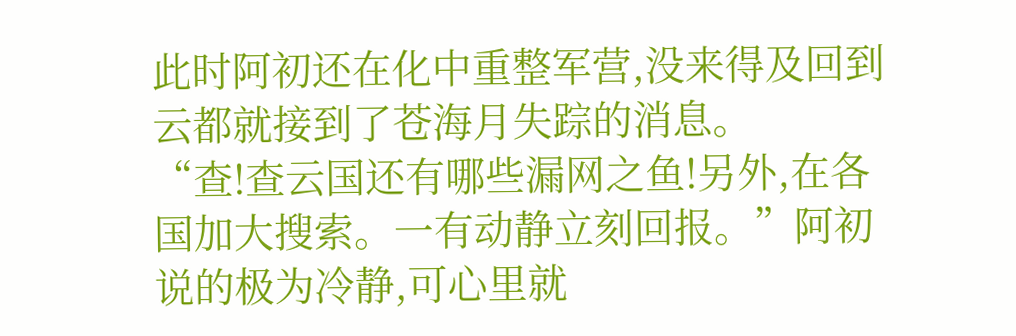此时阿初还在化中重整军营,没来得及回到云都就接到了苍海月失踪的消息。
“查!查云国还有哪些漏网之鱼!另外,在各国加大搜索。一有动静立刻回报。”阿初说的极为冷静,可心里就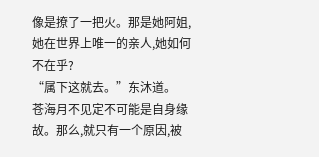像是撩了一把火。那是她阿姐,她在世界上唯一的亲人,她如何不在乎?
“属下这就去。”东沐道。
苍海月不见定不可能是自身缘故。那么,就只有一个原因,被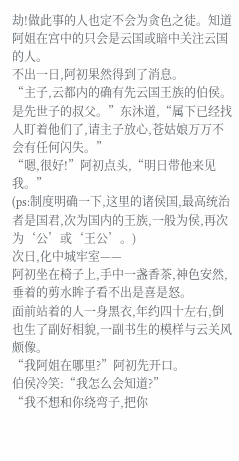劫!做此事的人也定不会为贪色之徒。知道阿姐在宫中的只会是云国或暗中关注云国的人。
不出一日,阿初果然得到了消息。
“主子,云都内的确有先云国王族的伯侯。是先世子的叔父。”东沐道,“属下已经找人盯着他们了,请主子放心,苍姑娘万万不会有任何闪失。”
“嗯,很好!”阿初点头,“明日带他来见我。”
(ps:制度明确一下,这里的诸侯国,最高统治者是国君,次为国内的王族,一般为侯,再次为‘公’或‘王公’。)
次日,化中城牢室——
阿初坐在椅子上,手中一盏香茶,神色安然,垂着的剪水眸子看不出是喜是怒。
面前站着的人一身黑衣,年约四十左右,倒也生了副好相貌,一副书生的模样与云关风颇像。
“我阿姐在哪里?”阿初先开口。
伯侯冷笑:“我怎么会知道?”
“我不想和你绕弯子,把你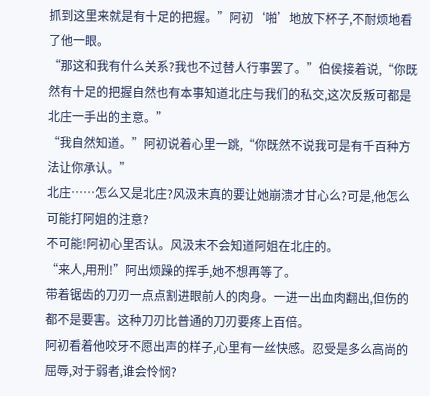抓到这里来就是有十足的把握。”阿初‘啪’地放下杯子,不耐烦地看了他一眼。
“那这和我有什么关系?我也不过替人行事罢了。”伯侯接着说,“你既然有十足的把握自然也有本事知道北庄与我们的私交,这次反叛可都是北庄一手出的主意。”
“我自然知道。”阿初说着心里一跳,“你既然不说我可是有千百种方法让你承认。”
北庄……怎么又是北庄?风汲末真的要让她崩溃才甘心么?可是,他怎么可能打阿姐的注意?
不可能!阿初心里否认。风汲末不会知道阿姐在北庄的。
“来人,用刑!”阿出烦躁的挥手,她不想再等了。
带着锯齿的刀刃一点点割进眼前人的肉身。一进一出血肉翻出,但伤的都不是要害。这种刀刃比普通的刀刃要疼上百倍。
阿初看着他咬牙不愿出声的样子,心里有一丝快感。忍受是多么高尚的屈辱,对于弱者,谁会怜悯?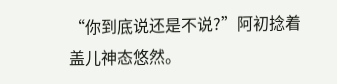“你到底说还是不说?”阿初捻着盖儿神态悠然。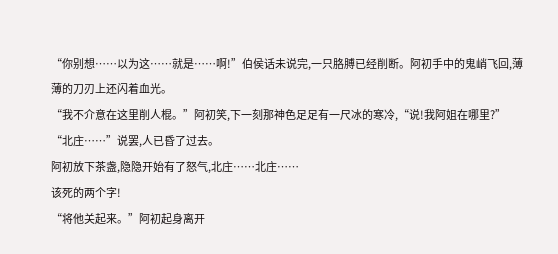“你别想……以为这……就是……啊!”伯侯话未说完,一只胳膊已经削断。阿初手中的鬼峭飞回,薄薄的刀刃上还闪着血光。
“我不介意在这里削人棍。”阿初笑,下一刻那神色足足有一尺冰的寒冷,“说!我阿姐在哪里?”
“北庄……”说罢,人已昏了过去。
阿初放下茶盏,隐隐开始有了怒气,北庄……北庄……
该死的两个字!
“将他关起来。”阿初起身离开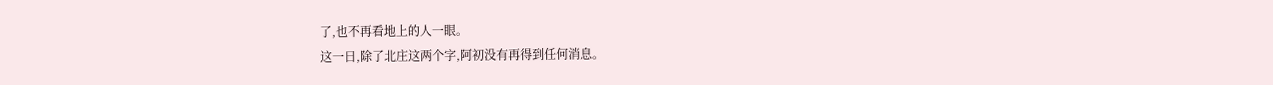了,也不再看地上的人一眼。
这一日,除了北庄这两个字,阿初没有再得到任何消息。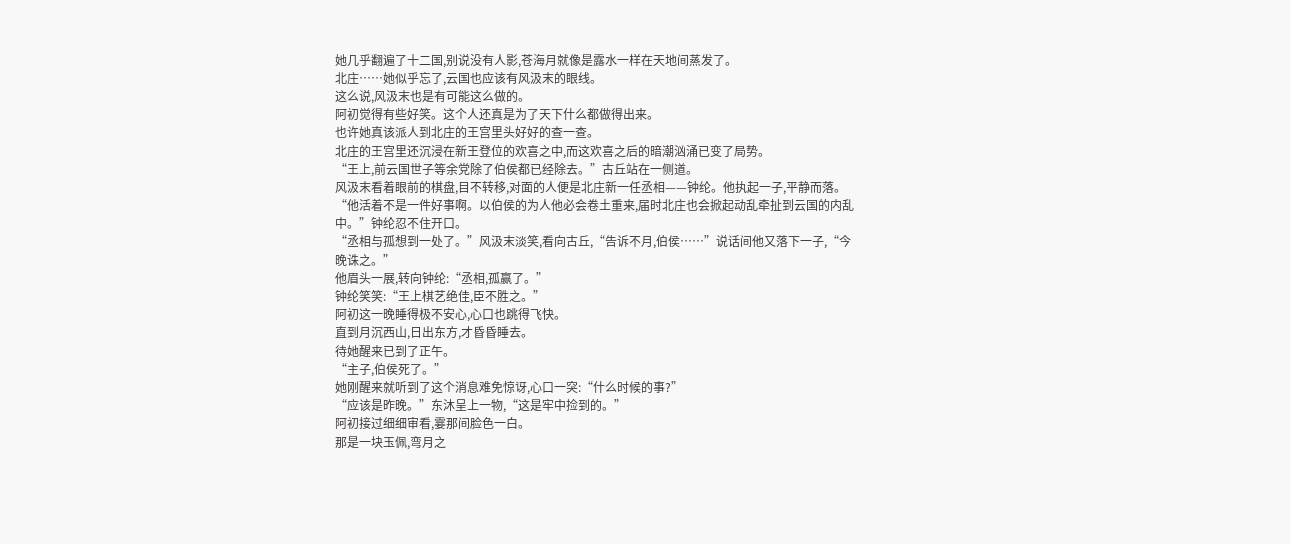她几乎翻遍了十二国,别说没有人影,苍海月就像是露水一样在天地间蒸发了。
北庄……她似乎忘了,云国也应该有风汲末的眼线。
这么说,风汲末也是有可能这么做的。
阿初觉得有些好笑。这个人还真是为了天下什么都做得出来。
也许她真该派人到北庄的王宫里头好好的查一查。
北庄的王宫里还沉浸在新王登位的欢喜之中,而这欢喜之后的暗潮汹涌已变了局势。
“王上,前云国世子等余党除了伯侯都已经除去。”古丘站在一侧道。
风汲末看着眼前的棋盘,目不转移,对面的人便是北庄新一任丞相——钟纶。他执起一子,平静而落。
“他活着不是一件好事啊。以伯侯的为人他必会卷土重来,届时北庄也会掀起动乱牵扯到云国的内乱中。”钟纶忍不住开口。
“丞相与孤想到一处了。”风汲末淡笑,看向古丘,“告诉不月,伯侯……”说话间他又落下一子,“今晚诛之。”
他眉头一展,转向钟纶:“丞相,孤赢了。”
钟纶笑笑:“王上棋艺绝佳,臣不胜之。”
阿初这一晚睡得极不安心,心口也跳得飞快。
直到月沉西山,日出东方,才昏昏睡去。
待她醒来已到了正午。
“主子,伯侯死了。”
她刚醒来就听到了这个消息难免惊讶,心口一突:“什么时候的事?”
“应该是昨晚。”东沐呈上一物,“这是牢中捡到的。”
阿初接过细细审看,霎那间脸色一白。
那是一块玉佩,弯月之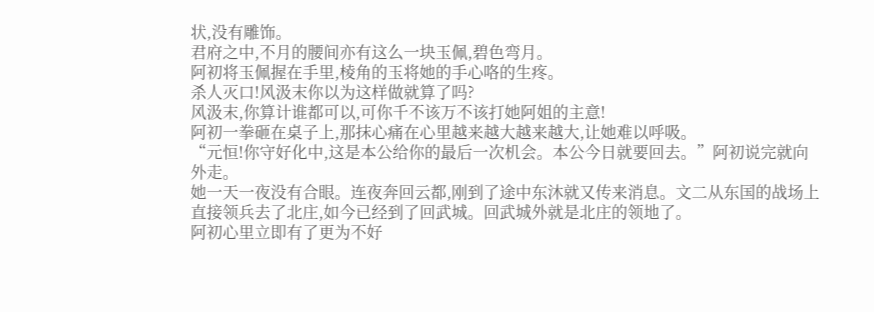状,没有雕饰。
君府之中,不月的腰间亦有这么一块玉佩,碧色弯月。
阿初将玉佩握在手里,棱角的玉将她的手心咯的生疼。
杀人灭口!风汲末你以为这样做就算了吗?
风汲末,你算计谁都可以,可你千不该万不该打她阿姐的主意!
阿初一拳砸在桌子上,那抹心痛在心里越来越大越来越大,让她难以呼吸。
“元恒!你守好化中,这是本公给你的最后一次机会。本公今日就要回去。”阿初说完就向外走。
她一天一夜没有合眼。连夜奔回云都,刚到了途中东沐就又传来消息。文二从东国的战场上直接领兵去了北庄,如今已经到了回武城。回武城外就是北庄的领地了。
阿初心里立即有了更为不好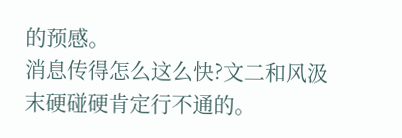的预感。
消息传得怎么这么快?文二和风汲末硬碰硬肯定行不通的。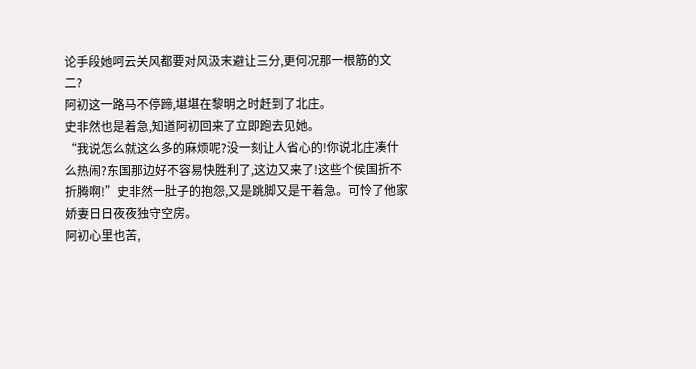论手段她呵云关风都要对风汲末避让三分,更何况那一根筋的文二?
阿初这一路马不停蹄,堪堪在黎明之时赶到了北庄。
史非然也是着急,知道阿初回来了立即跑去见她。
“我说怎么就这么多的麻烦呢?没一刻让人省心的!你说北庄凑什么热闹?东国那边好不容易快胜利了,这边又来了!这些个侯国折不折腾啊!”史非然一肚子的抱怨,又是跳脚又是干着急。可怜了他家娇妻日日夜夜独守空房。
阿初心里也苦,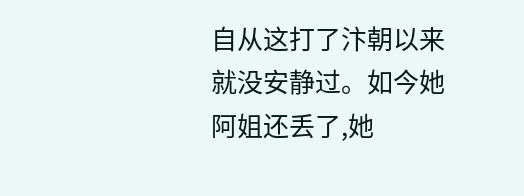自从这打了汴朝以来就没安静过。如今她阿姐还丢了,她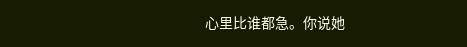心里比谁都急。你说她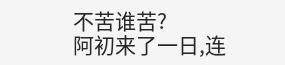不苦谁苦?
阿初来了一日,连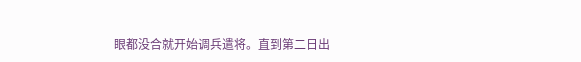眼都没合就开始调兵遣将。直到第二日出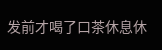发前才喝了口茶休息休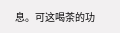息。可这喝茶的功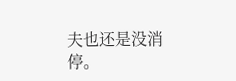夫也还是没消停。